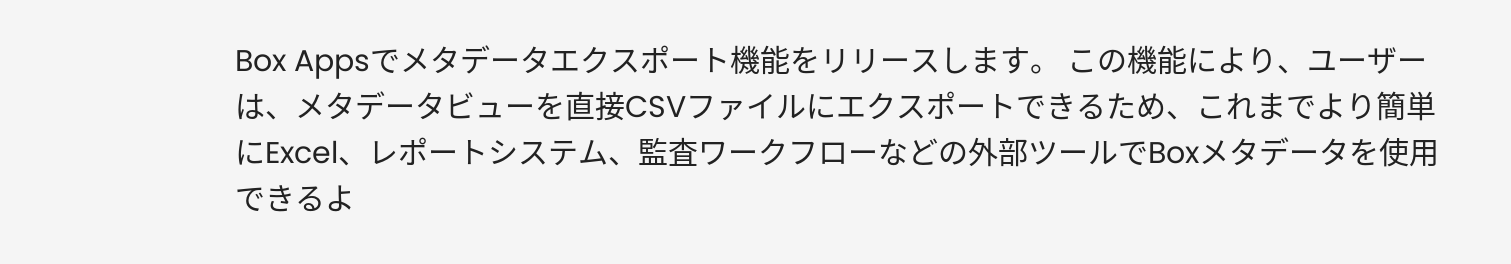Box Appsでメタデータエクスポート機能をリリースします。 この機能により、ユーザーは、メタデータビューを直接CSVファイルにエクスポートできるため、これまでより簡単にExcel、レポートシステム、監査ワークフローなどの外部ツールでBoxメタデータを使用できるよ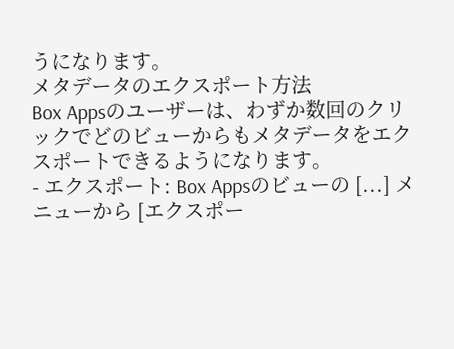うになります。
メタデータのエクスポート方法
Box Appsのユーザーは、わずか数回のクリックでどのビューからもメタデータをエクスポートできるようになります。
- エクスポート: Box Appsのビューの [...] メニューから [エクスポー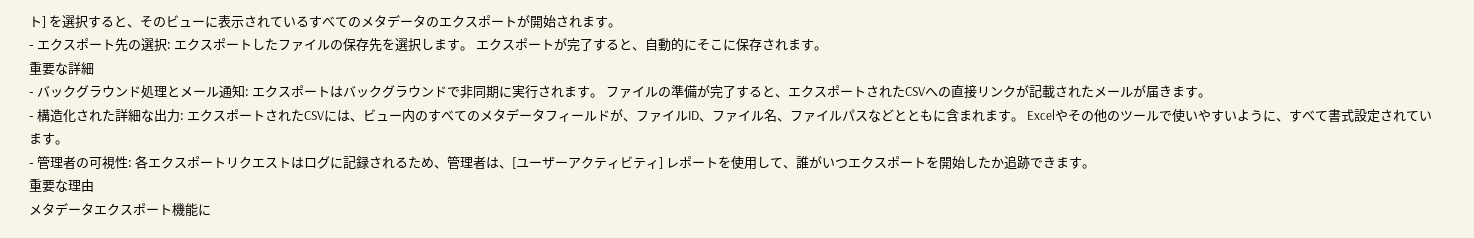ト] を選択すると、そのビューに表示されているすべてのメタデータのエクスポートが開始されます。
- エクスポート先の選択: エクスポートしたファイルの保存先を選択します。 エクスポートが完了すると、自動的にそこに保存されます。
重要な詳細
- バックグラウンド処理とメール通知: エクスポートはバックグラウンドで非同期に実行されます。 ファイルの準備が完了すると、エクスポートされたCSVへの直接リンクが記載されたメールが届きます。
- 構造化された詳細な出力: エクスポートされたCSVには、ビュー内のすべてのメタデータフィールドが、ファイルID、ファイル名、ファイルパスなどとともに含まれます。 Excelやその他のツールで使いやすいように、すべて書式設定されています。
- 管理者の可視性: 各エクスポートリクエストはログに記録されるため、管理者は、[ユーザーアクティビティ] レポートを使用して、誰がいつエクスポートを開始したか追跡できます。
重要な理由
メタデータエクスポート機能に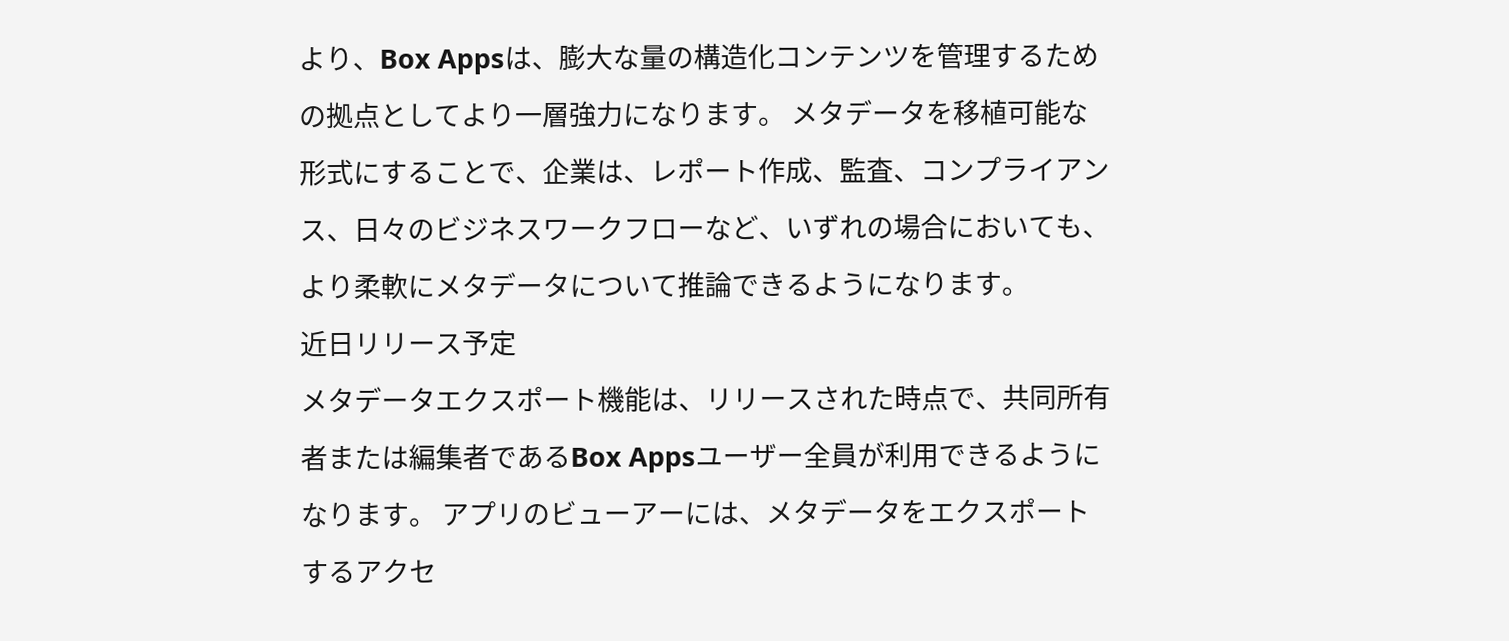より、Box Appsは、膨大な量の構造化コンテンツを管理するための拠点としてより一層強力になります。 メタデータを移植可能な形式にすることで、企業は、レポート作成、監査、コンプライアンス、日々のビジネスワークフローなど、いずれの場合においても、より柔軟にメタデータについて推論できるようになります。
近日リリース予定
メタデータエクスポート機能は、リリースされた時点で、共同所有者または編集者であるBox Appsユーザー全員が利用できるようになります。 アプリのビューアーには、メタデータをエクスポートするアクセ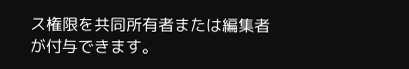ス権限を共同所有者または編集者が付与できます。